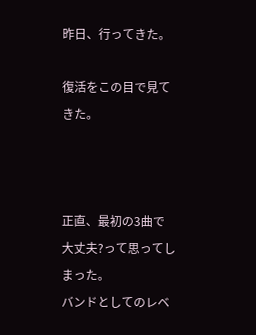昨日、行ってきた。

復活をこの目で見てきた。



正直、最初の3曲で大丈夫?って思ってしまった。
バンドとしてのレベ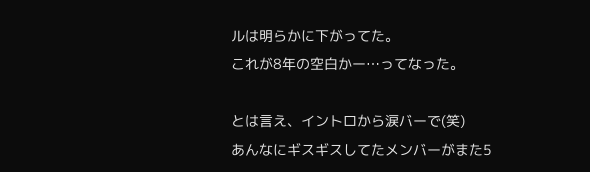ルは明らかに下がってた。
これが8年の空白かー…ってなった。

とは言え、イントロから涙バーで(笑)
あんなにギスギスしてたメンバーがまた5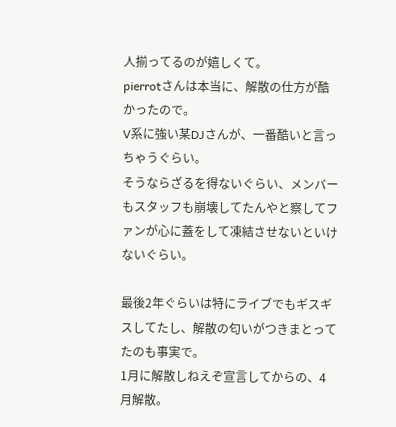人揃ってるのが嬉しくて。
pierrotさんは本当に、解散の仕方が酷かったので。
V系に強い某DJさんが、一番酷いと言っちゃうぐらい。
そうならざるを得ないぐらい、メンバーもスタッフも崩壊してたんやと察してファンが心に蓋をして凍結させないといけないぐらい。

最後2年ぐらいは特にライブでもギスギスしてたし、解散の匂いがつきまとってたのも事実で。
1月に解散しねえぞ宣言してからの、4月解散。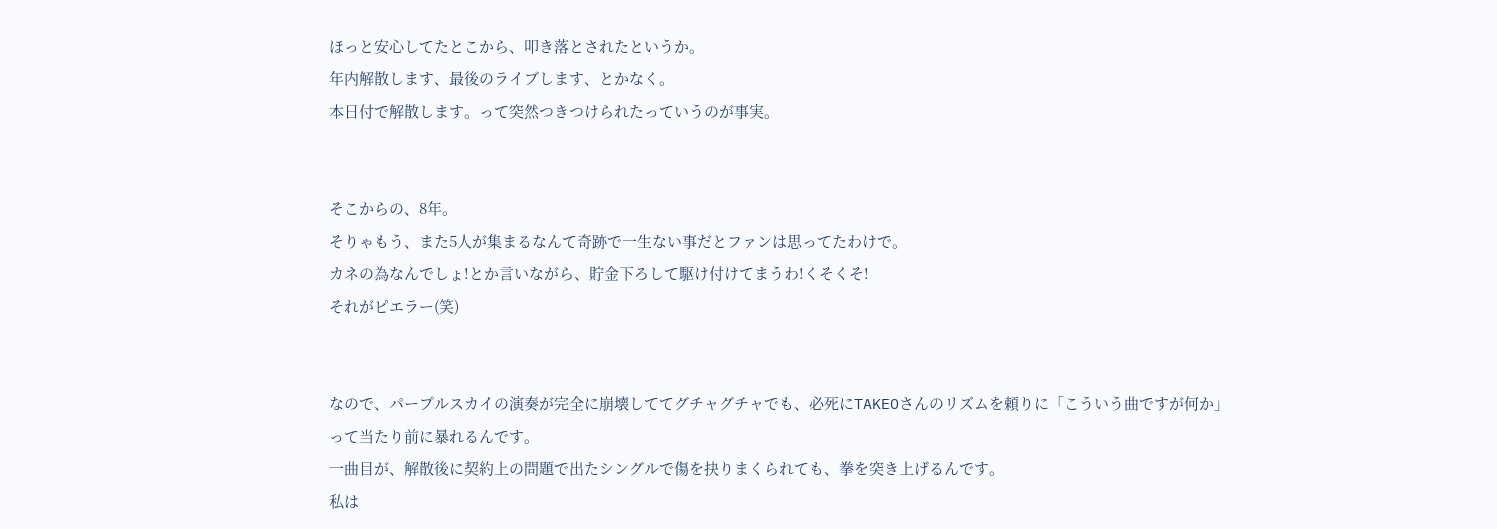ほっと安心してたとこから、叩き落とされたというか。
年内解散します、最後のライブします、とかなく。
本日付で解散します。って突然つきつけられたっていうのが事実。


そこからの、8年。
そりゃもう、また5人が集まるなんて奇跡で一生ない事だとファンは思ってたわけで。
カネの為なんでしょ!とか言いながら、貯金下ろして駆け付けてまうわ!くそくそ!
それがピエラー(笑)


なので、パープルスカイの演奏が完全に崩壊しててグチャグチャでも、必死にTAKEOさんのリズムを頼りに「こういう曲ですが何か」って当たり前に暴れるんです。
一曲目が、解散後に契約上の問題で出たシングルで傷を抉りまくられても、拳を突き上げるんです。
私は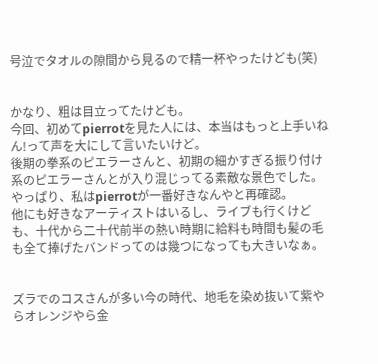号泣でタオルの隙間から見るので精一杯やったけども(笑)


かなり、粗は目立ってたけども。
今回、初めてpierrotを見た人には、本当はもっと上手いねん!って声を大にして言いたいけど。
後期の拳系のピエラーさんと、初期の細かすぎる振り付け系のピエラーさんとが入り混じってる素敵な景色でした。
やっぱり、私はpierrotが一番好きなんやと再確認。
他にも好きなアーティストはいるし、ライブも行くけども、十代から二十代前半の熱い時期に給料も時間も髪の毛も全て捧げたバンドってのは幾つになっても大きいなぁ。


ズラでのコスさんが多い今の時代、地毛を染め抜いて紫やらオレンジやら金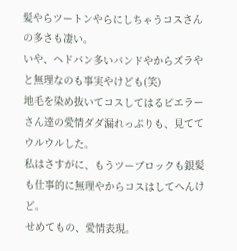髪やらツートンやらにしちゃうコスさんの多さも凄い。
いや、ヘドバン多いバンドやからズラやと無理なのも事実やけども(笑)
地毛を染め抜いてコスしてはるピエラーさん達の愛情ダダ漏れっぷりも、見ててウルウルした。
私はさすがに、もうツーブロックも銀髪も仕事的に無理やからコスはしてへんけど。
せめてもの、愛情表現。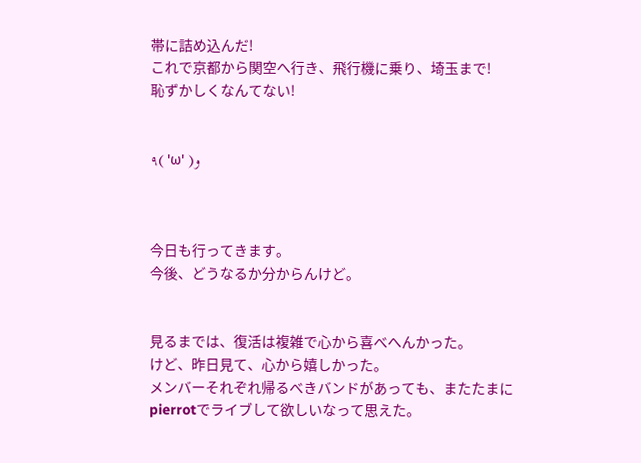帯に詰め込んだ!
これで京都から関空へ行き、飛行機に乗り、埼玉まで!
恥ずかしくなんてない!


٩( 'ω' )و



今日も行ってきます。
今後、どうなるか分からんけど。


見るまでは、復活は複雑で心から喜べへんかった。
けど、昨日見て、心から嬉しかった。
メンバーそれぞれ帰るべきバンドがあっても、またたまにpierrotでライブして欲しいなって思えた。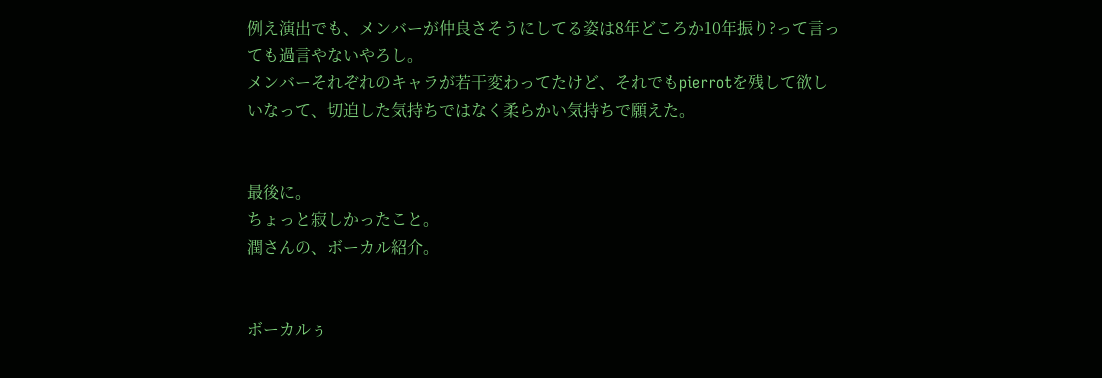例え演出でも、メンバーが仲良さそうにしてる姿は8年どころか10年振り?って言っても過言やないやろし。
メンバーそれぞれのキャラが若干変わってたけど、それでもpierrotを残して欲しいなって、切迫した気持ちではなく柔らかい気持ちで願えた。


最後に。
ちょっと寂しかったこと。
潤さんの、ボーカル紹介。


ボーカルぅ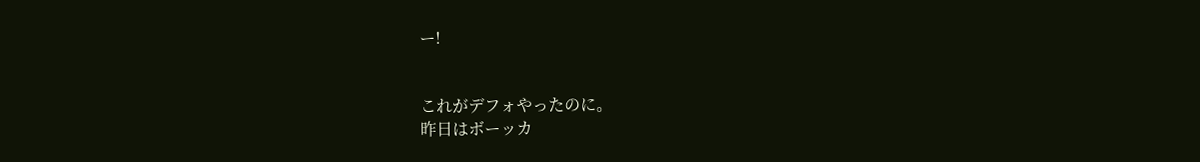ー!


これがデフォやったのに。
昨日はボーッカ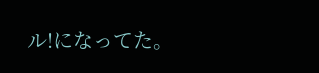ル!になってた。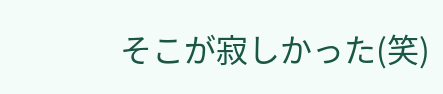そこが寂しかった(笑)